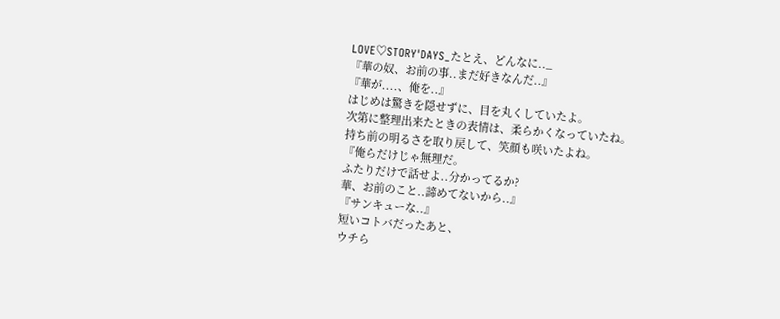LOVE♡STORY'DAYS_たとえ、どんなに.._
『華の奴、お前の事..まだ好きなんだ..』
『華が....、俺を..』
はじめは驚きを隠せずに、目を丸くしていたよ。
次第に整理出来たときの表情は、柔らかくなっていたね。
持ち前の明るさを取り戻して、笑顔も咲いたよね。
『俺らだけじゃ無理だ。
ふたりだけで話せよ..分かってるか?
華、お前のこと..諦めてないから..』
『サンキューな..』
短いコトバだったあと、
ウチら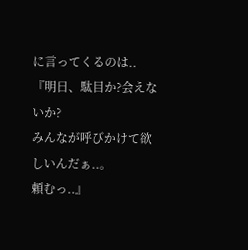に言ってくるのは..
『明日、駄目か?会えないか?
みんなが呼びかけて欲しいんだぁ..。
頼むっ..』